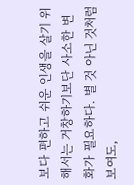보다 편하고 쉬운 인생을 살기 위해서는 거창하기보단 사소한 변화가 필요하다. 별 것 아닌 것처럼 보여도,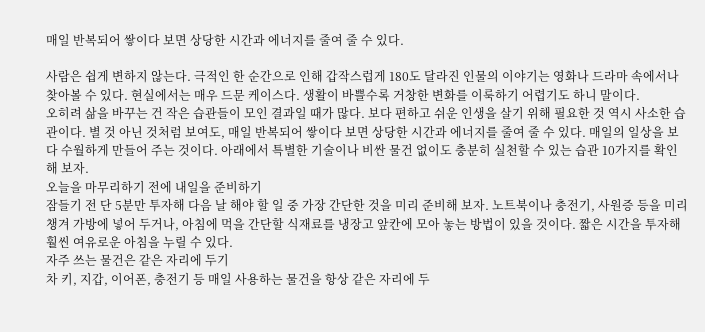매일 반복되어 쌓이다 보면 상당한 시간과 에너지를 줄여 줄 수 있다.

사람은 쉽게 변하지 않는다. 극적인 한 순간으로 인해 갑작스럽게 180도 달라진 인물의 이야기는 영화나 드라마 속에서나 찾아볼 수 있다. 현실에서는 매우 드문 케이스다. 생활이 바쁠수록 거창한 변화를 이룩하기 어렵기도 하니 말이다.
오히려 삶을 바꾸는 건 작은 습관들이 모인 결과일 때가 많다. 보다 편하고 쉬운 인생을 살기 위해 필요한 것 역시 사소한 습관이다. 별 것 아닌 것처럼 보여도, 매일 반복되어 쌓이다 보면 상당한 시간과 에너지를 줄여 줄 수 있다. 매일의 일상을 보다 수월하게 만들어 주는 것이다. 아래에서 특별한 기술이나 비싼 물건 없이도 충분히 실천할 수 있는 습관 10가지를 확인해 보자.
오늘을 마무리하기 전에 내일을 준비하기
잠들기 전 단 5분만 투자해 다음 날 해야 할 일 중 가장 간단한 것을 미리 준비해 보자. 노트북이나 충전기, 사원증 등을 미리 챙겨 가방에 넣어 두거나, 아침에 먹을 간단할 식재료를 냉장고 앞칸에 모아 놓는 방법이 있을 것이다. 짧은 시간을 투자해 훨씬 여유로운 아침을 누릴 수 있다.
자주 쓰는 물건은 같은 자리에 두기
차 키, 지갑, 이어폰, 충전기 등 매일 사용하는 물건을 항상 같은 자리에 두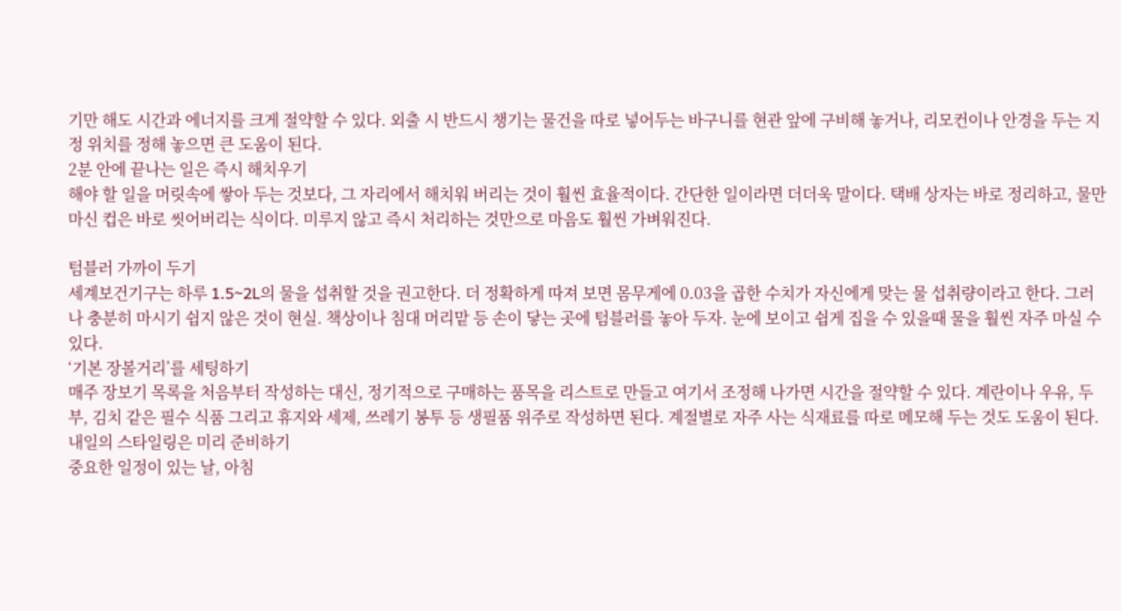기만 해도 시간과 에너지를 크게 절약할 수 있다. 외출 시 반드시 챙기는 물건을 따로 넣어두는 바구니를 현관 앞에 구비해 놓거나, 리모컨이나 안경을 두는 지정 위치를 정해 놓으면 큰 도움이 된다.
2분 안에 끝나는 일은 즉시 해치우기
해야 할 일을 머릿속에 쌓아 두는 것보다, 그 자리에서 해치워 버리는 것이 훨씬 효율적이다. 간단한 일이라면 더더욱 말이다. 택배 상자는 바로 정리하고, 물만 마신 컵은 바로 씻어버리는 식이다. 미루지 않고 즉시 처리하는 것만으로 마음도 훨씬 가벼워진다.

텀블러 가까이 두기
세계보건기구는 하루 1.5~2L의 물을 섭취할 것을 권고한다. 더 정확하게 따져 보면 몸무게에 0.03을 곱한 수치가 자신에게 맞는 물 섭취량이라고 한다. 그러나 충분히 마시기 쉽지 않은 것이 현실. 책상이나 침대 머리맡 등 손이 닿는 곳에 텀블러를 놓아 두자. 눈에 보이고 쉽게 집을 수 있을때 물을 훨씬 자주 마실 수 있다.
‘기본 장볼거리’를 세팅하기
매주 장보기 목록을 처음부터 작성하는 대신, 정기적으로 구매하는 품목을 리스트로 만들고 여기서 조정해 나가면 시간을 절약할 수 있다. 계란이나 우유, 두부, 김치 같은 필수 식품 그리고 휴지와 세제, 쓰레기 봉투 등 생필품 위주로 작성하면 된다. 계절별로 자주 사는 식재료를 따로 메모해 두는 것도 도움이 된다.
내일의 스타일링은 미리 준비하기
중요한 일정이 있는 날, 아침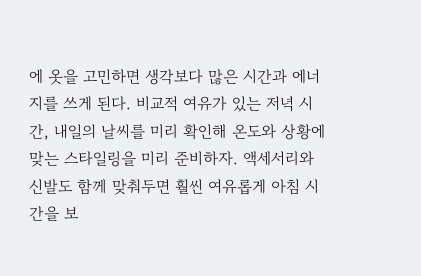에 옷을 고민하면 생각보다 많은 시간과 에너지를 쓰게 된다. 비교적 여유가 있는 저녁 시간, 내일의 날씨를 미리 확인해 온도와 상황에 맞는 스타일링을 미리 준비하자. 액세서리와 신발도 함께 맞춰두면 훨씬 여유롭게 아침 시간을 보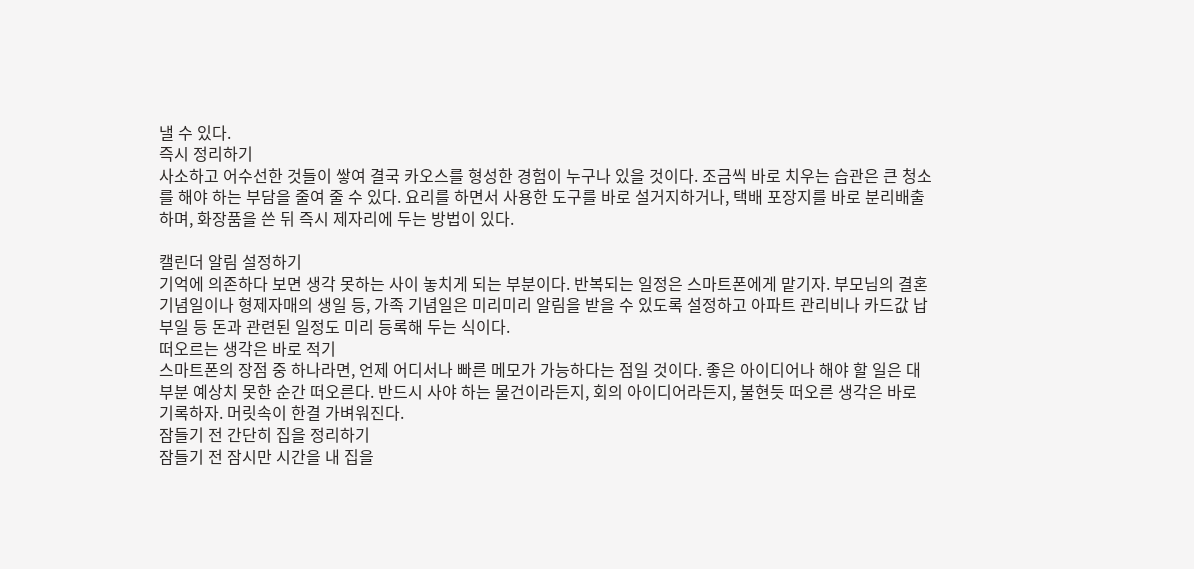낼 수 있다.
즉시 정리하기
사소하고 어수선한 것들이 쌓여 결국 카오스를 형성한 경험이 누구나 있을 것이다. 조금씩 바로 치우는 습관은 큰 청소를 해야 하는 부담을 줄여 줄 수 있다. 요리를 하면서 사용한 도구를 바로 설거지하거나, 택배 포장지를 바로 분리배출하며, 화장품을 쓴 뒤 즉시 제자리에 두는 방법이 있다.

캘린더 알림 설정하기
기억에 의존하다 보면 생각 못하는 사이 놓치게 되는 부분이다. 반복되는 일정은 스마트폰에게 맡기자. 부모님의 결혼 기념일이나 형제자매의 생일 등, 가족 기념일은 미리미리 알림을 받을 수 있도록 설정하고 아파트 관리비나 카드값 납부일 등 돈과 관련된 일정도 미리 등록해 두는 식이다.
떠오르는 생각은 바로 적기
스마트폰의 장점 중 하나라면, 언제 어디서나 빠른 메모가 가능하다는 점일 것이다. 좋은 아이디어나 해야 할 일은 대부분 예상치 못한 순간 떠오른다. 반드시 사야 하는 물건이라든지, 회의 아이디어라든지, 불현듯 떠오른 생각은 바로 기록하자. 머릿속이 한결 가벼워진다.
잠들기 전 간단히 집을 정리하기
잠들기 전 잠시만 시간을 내 집을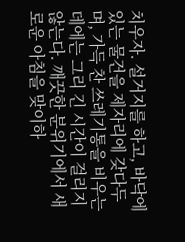치우자. 설거지를 하고, 바닥에 있는 물건을 제자리에 갖다두며, 가득 찬 쓰레기통을 비우는 데에는 그리 긴 시간이 걸리지 않는다. 깨끗한 분위기에서 새로운 아침을 맞이하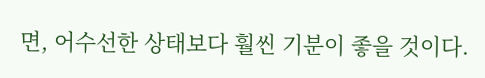면, 어수선한 상태보다 훨씬 기분이 좋을 것이다.